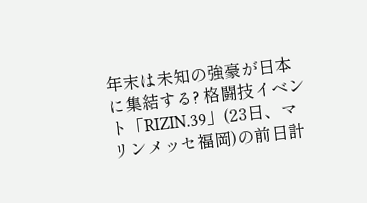年末は未知の強豪が日本に集結する? 格闘技イベント「RIZIN.39」(23日、マリンメッセ福岡)の前日計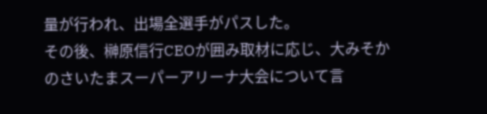量が行われ、出場全選手がパスした。
その後、榊原信行CEOが囲み取材に応じ、大みそかのさいたまスーパーアリーナ大会について言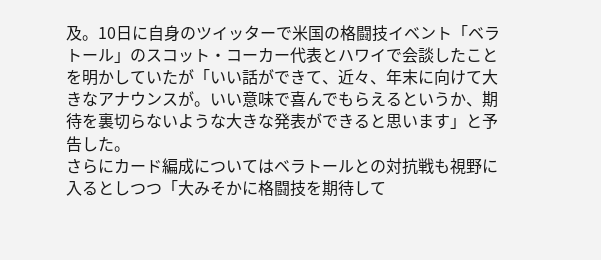及。10日に自身のツイッターで米国の格闘技イベント「ベラトール」のスコット・コーカー代表とハワイで会談したことを明かしていたが「いい話ができて、近々、年末に向けて大きなアナウンスが。いい意味で喜んでもらえるというか、期待を裏切らないような大きな発表ができると思います」と予告した。
さらにカード編成についてはベラトールとの対抗戦も視野に入るとしつつ「大みそかに格闘技を期待して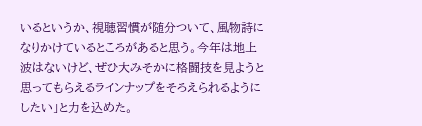いるというか、視聴習慣が随分ついて、風物詩になりかけているところがあると思う。今年は地上波はないけど、ぜひ大みそかに格闘技を見ようと思ってもらえるラインナップをそろえられるようにしたい」と力を込めた。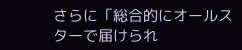さらに「総合的にオールスターで届けられ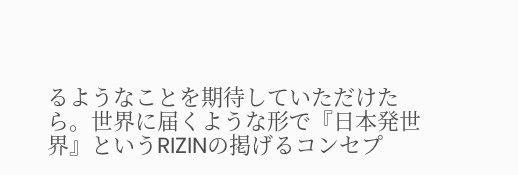るようなことを期待していただけたら。世界に届くような形で『日本発世界』というRIZINの掲げるコンセプ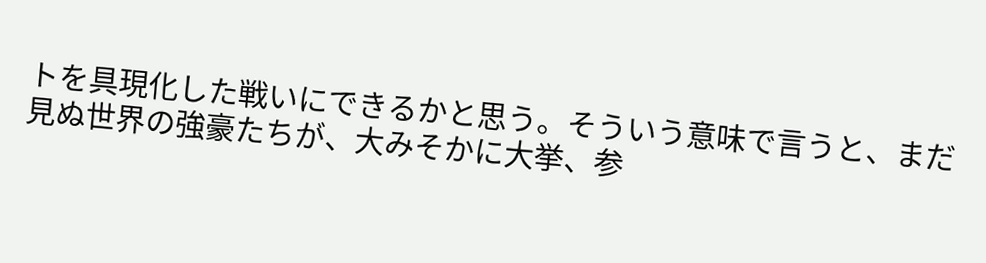トを具現化した戦いにできるかと思う。そういう意味で言うと、まだ見ぬ世界の強豪たちが、大みそかに大挙、参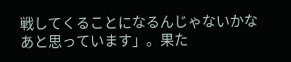戦してくることになるんじゃないかなあと思っています」。果た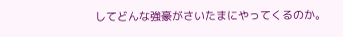してどんな強豪がさいたまにやってくるのか。